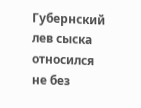Губернский лев сыска относился не без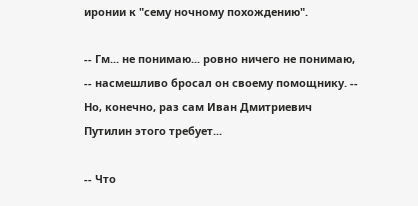иронии к "сему ночному похождению".

-- Гм... не понимаю... ровно ничего не понимаю, -- насмешливо бросал он своему помощнику. -- Но, конечно, раз сам Иван Дмитриевич Путилин этого требует...

-- Что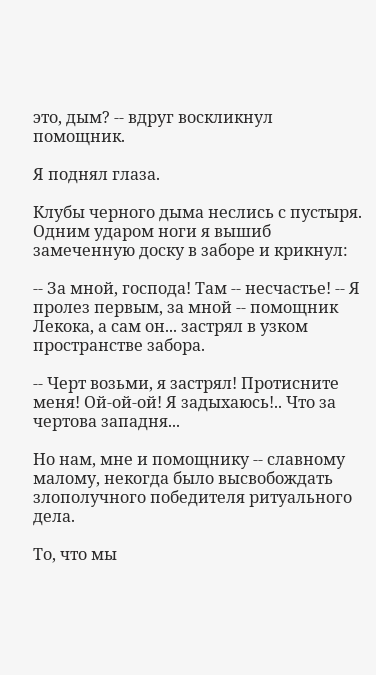это, дым? -- вдруг воскликнул помощник.

Я поднял глаза.

Клубы черного дыма неслись с пустыря. Одним ударом ноги я вышиб замеченную доску в заборе и крикнул:

-- За мной, господа! Там -- несчастье! -- Я пролез первым, за мной -- помощник Лекока, а сам он... застрял в узком пространстве забора.

-- Черт возьми, я застрял! Протисните меня! Ой-ой-ой! Я задыхаюсь!.. Что за чертова западня...

Но нам, мне и помощнику -- славному малому, некогда было высвобождать злополучного победителя ритуального дела.

То, что мы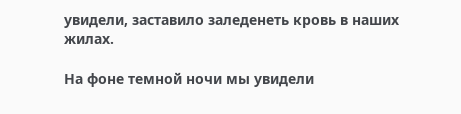увидели, заставило заледенеть кровь в наших жилах.

На фоне темной ночи мы увидели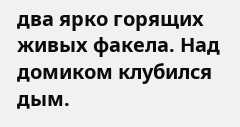два ярко горящих живых факела. Над домиком клубился дым.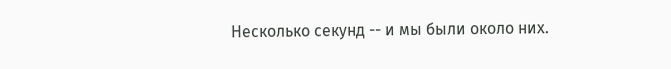Несколько секунд -- и мы были около них.